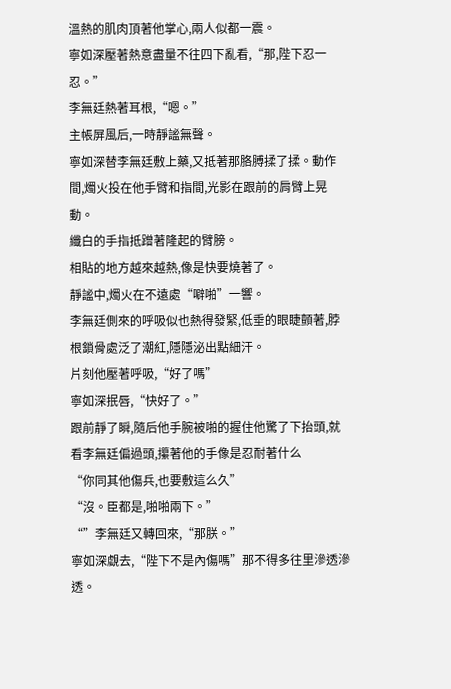溫熱的肌肉頂著他掌心,兩人似都一震。
寧如深壓著熱意盡量不往四下亂看,“那,陛下忍一忍。”
李無廷熱著耳根,“嗯。”
主帳屏風后,一時靜謐無聲。
寧如深替李無廷敷上藥,又抵著那胳膊揉了揉。動作間,燭火投在他手臂和指間,光影在跟前的肩臂上晃動。
纖白的手指抵蹭著隆起的臂膀。
相貼的地方越來越熱,像是快要燒著了。
靜謐中,燭火在不遠處“噼啪”一響。
李無廷側來的呼吸似也熱得發緊,低垂的眼睫顫著,脖根鎖骨處泛了潮紅,隱隱泌出點細汗。
片刻他壓著呼吸,“好了嗎”
寧如深抿唇,“快好了。”
跟前靜了瞬,隨后他手腕被啪的握住他驚了下抬頭,就看李無廷偏過頭,攥著他的手像是忍耐著什么
“你同其他傷兵,也要敷這么久”
“沒。臣都是,啪啪兩下。”
“”李無廷又轉回來,“那朕。”
寧如深覷去,“陛下不是內傷嗎”那不得多往里滲透滲透。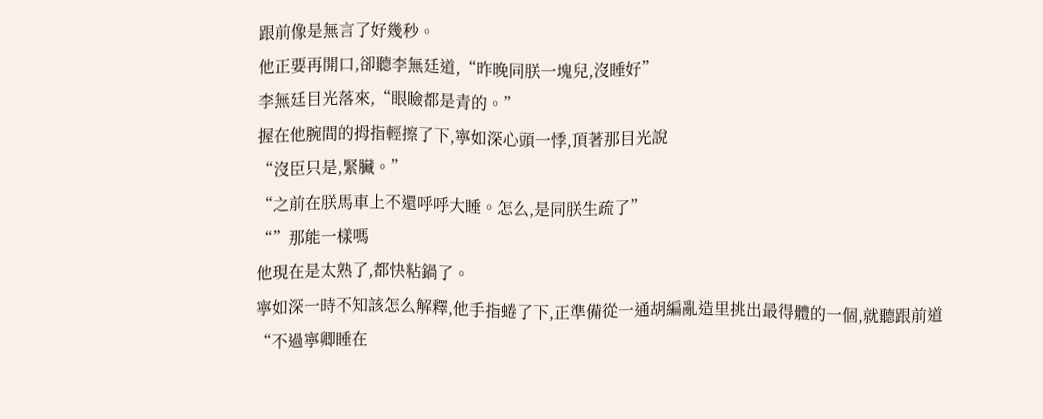跟前像是無言了好幾秒。
他正要再開口,卻聽李無廷道,“昨晚同朕一塊兒,沒睡好”
李無廷目光落來,“眼瞼都是青的。”
握在他腕間的拇指輕擦了下,寧如深心頭一悸,頂著那目光說
“沒臣只是,緊臟。”
“之前在朕馬車上不還呼呼大睡。怎么,是同朕生疏了”
“”那能一樣嗎
他現在是太熟了,都快粘鍋了。
寧如深一時不知該怎么解釋,他手指蜷了下,正準備從一通胡編亂造里挑出最得體的一個,就聽跟前道
“不過寧卿睡在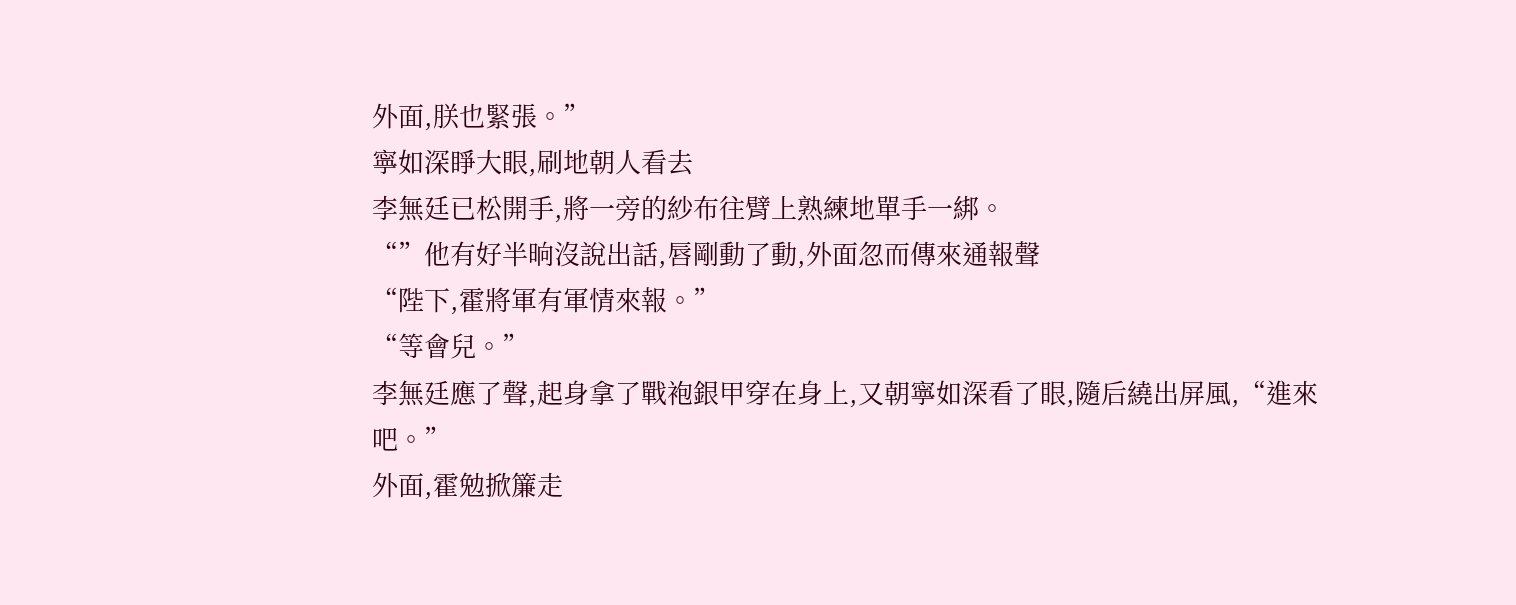外面,朕也緊張。”
寧如深睜大眼,刷地朝人看去
李無廷已松開手,將一旁的紗布往臂上熟練地單手一綁。
“”他有好半晌沒說出話,唇剛動了動,外面忽而傳來通報聲
“陛下,霍將軍有軍情來報。”
“等會兒。”
李無廷應了聲,起身拿了戰袍銀甲穿在身上,又朝寧如深看了眼,隨后繞出屏風,“進來吧。”
外面,霍勉掀簾走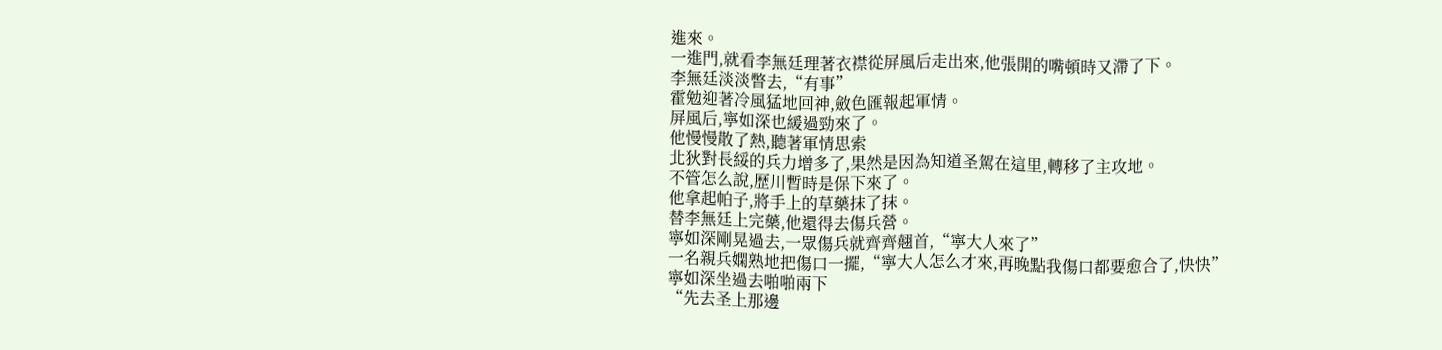進來。
一進門,就看李無廷理著衣襟從屏風后走出來,他張開的嘴頓時又滯了下。
李無廷淡淡瞥去,“有事”
霍勉迎著冷風猛地回神,斂色匯報起軍情。
屏風后,寧如深也緩過勁來了。
他慢慢散了熱,聽著軍情思索
北狄對長綏的兵力增多了,果然是因為知道圣駕在這里,轉移了主攻地。
不管怎么說,歷川暫時是保下來了。
他拿起帕子,將手上的草藥抹了抹。
替李無廷上完藥,他還得去傷兵營。
寧如深剛晃過去,一眾傷兵就齊齊翹首,“寧大人來了”
一名親兵嫻熟地把傷口一擺,“寧大人怎么才來,再晚點我傷口都要愈合了,快快”
寧如深坐過去啪啪兩下
“先去圣上那邊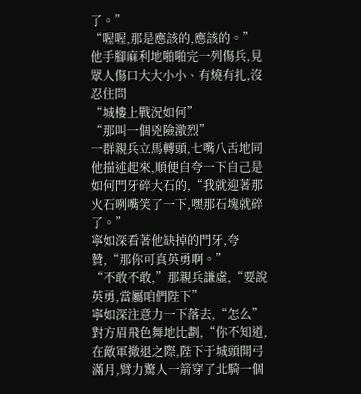了。”
“喔喔,那是應該的,應該的。”
他手腳麻利地啪啪完一列傷兵,見眾人傷口大大小小、有燒有扎,沒忍住問
“城樓上戰況如何”
“那叫一個兇險激烈”
一群親兵立馬轉頭,七嘴八舌地同他描述起來,順便自夸一下自己是如何門牙碎大石的,“我就迎著那火石咧嘴笑了一下,嘿那石塊就碎了。”
寧如深看著他缺掉的門牙,夸贊,“那你可真英勇啊。”
“不敢不敢,”那親兵謙虛,“要說英勇,當屬咱們陛下”
寧如深注意力一下落去,“怎么”
對方眉飛色舞地比劃,“你不知道,在敵軍撤退之際,陛下于城頭開弓滿月,臂力驚人一箭穿了北騎一個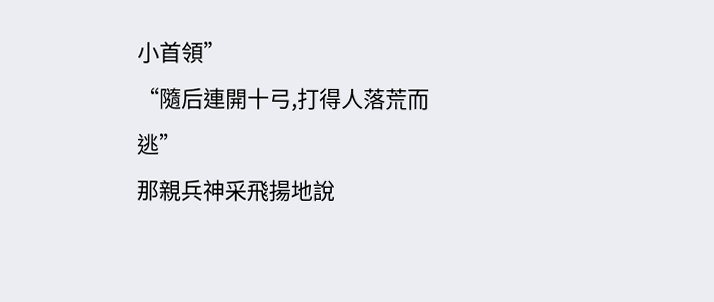小首領”
“隨后連開十弓,打得人落荒而逃”
那親兵神采飛揚地說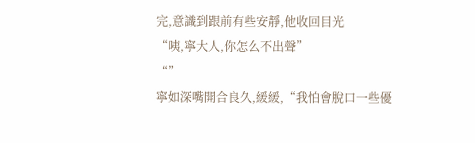完,意識到跟前有些安靜,他收回目光
“咦,寧大人,你怎么不出聲”
“”
寧如深嘴開合良久,緩緩,“我怕會脫口一些優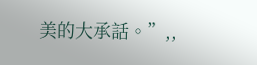美的大承話。”,,